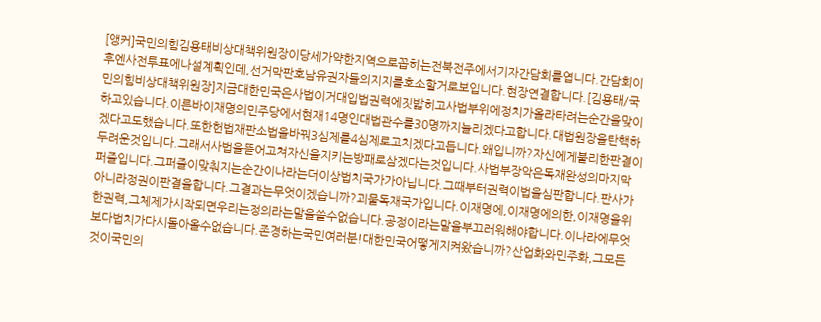[앵커]국민의힘김용태비상대책위원장이당세가약한지역으로꼽히는전북전주에서기자간담회를엽니다.간담회이후엔사전투표에나설계획인데,선거막판호남유권자들의지지를호소할거로보입니다.현장연결합니다.[김용태/국민의힘비상대책위원장]지금대한민국은사법이거대입법권력에짓밟히고사법부위에정치가올라타려는순간을맞이하고있습니다.이른바이재명의민주당에서현재14명인대법관수를30명까지늘리겠다고합니다.대법원장을탄핵하겠다고도했습니다.또한헌법재판소법을바꿔3심제를4심제로고치겠다고듭니다.왜입니까?자신에게불리한판결이두려운것입니다.그래서사법을뜯어고쳐자신을지키는방패로삼겠다는것입니다.사법부장악은독재완성의마지막퍼즐입니다.그퍼즐이맞춰지는순간이나라는더이상법치국가가아닙니다.그때부터권력이법을심판합니다.판사가아니라정권이판결을합니다.그결과는무엇이겠습니까?괴물독재국가입니다.이재명에,이재명에의한,이재명을위한권력,그체제가시작되면우리는정의라는말을쓸수없습니다.공정이라는말을부끄러워해야합니다.이나라에무엇보다법치가다시돌아올수없습니다.존경하는국민여러분!대한민국어떻게지켜왔습니까?산업화와민주화,그모든것이국민의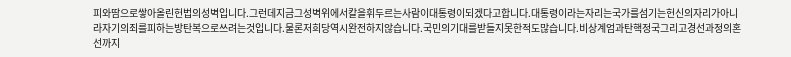피와땀으로쌓아올린헌법의성벽입니다.그런데지금그성벽위에서칼을휘두르는사람이대통령이되겠다고합니다.대통령이라는자리는국가를섬기는헌신의자리가아니라자기의죄를피하는방탄복으로쓰려는것입니다.물론저희당역시완전하지않습니다.국민의기대를받들지못한적도많습니다.비상계엄과탄핵정국그리고경선과정의혼선까지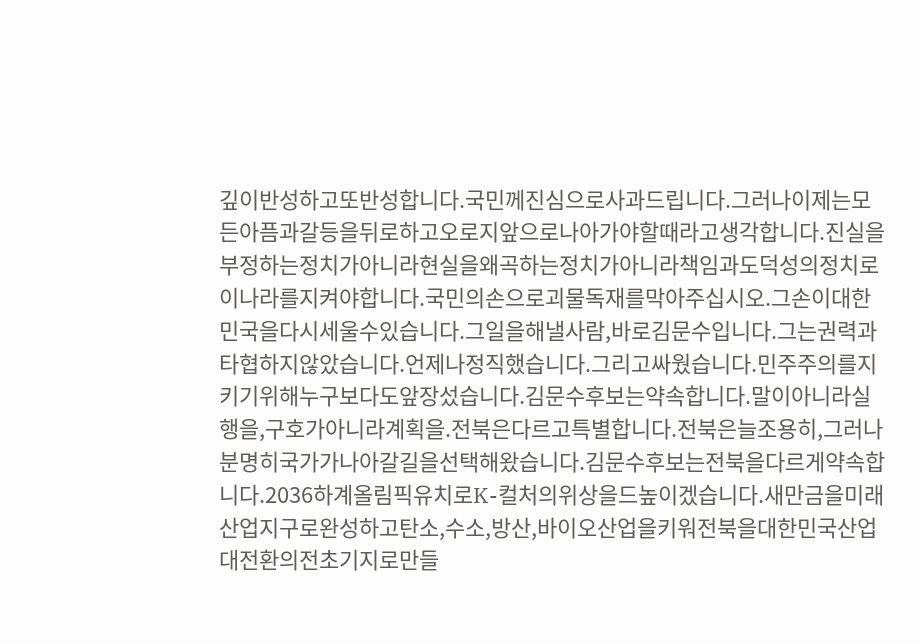깊이반성하고또반성합니다.국민께진심으로사과드립니다.그러나이제는모든아픔과갈등을뒤로하고오로지앞으로나아가야할때라고생각합니다.진실을부정하는정치가아니라현실을왜곡하는정치가아니라책임과도덕성의정치로이나라를지켜야합니다.국민의손으로괴물독재를막아주십시오.그손이대한민국을다시세울수있습니다.그일을해낼사람,바로김문수입니다.그는권력과타협하지않았습니다.언제나정직했습니다.그리고싸웠습니다.민주주의를지키기위해누구보다도앞장섰습니다.김문수후보는약속합니다.말이아니라실행을,구호가아니라계획을.전북은다르고특별합니다.전북은늘조용히,그러나분명히국가가나아갈길을선택해왔습니다.김문수후보는전북을다르게약속합니다.2036하계올림픽유치로K-컬처의위상을드높이겠습니다.새만금을미래산업지구로완성하고탄소,수소,방산,바이오산업을키워전북을대한민국산업대전환의전초기지로만들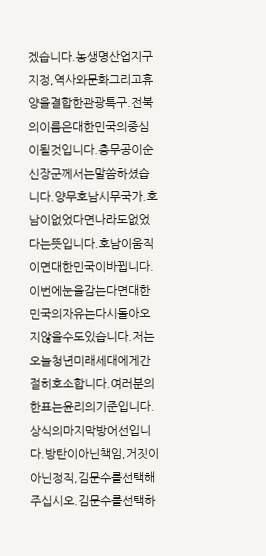겠습니다.농생명산업지구지정,역사와문화그리고휴양을결합한관광특구.전북의이름은대한민국의중심이될것입니다.충무공이순신장군께서는말씀하셨습니다.양무호남시무국가.호남이없었다면나라도없었다는뜻입니다.호남이움직이면대한민국이바뀝니다.이번에눈을감는다면대한민국의자유는다시돌아오지않을수도있습니다.저는오늘청년미래세대에게간절히호소합니다.여러분의한표는윤리의기준입니다.상식의마지막방어선입니다.방탄이아닌책임,거짓이아닌정직,김문수를선택해주십시오.김문수를선택하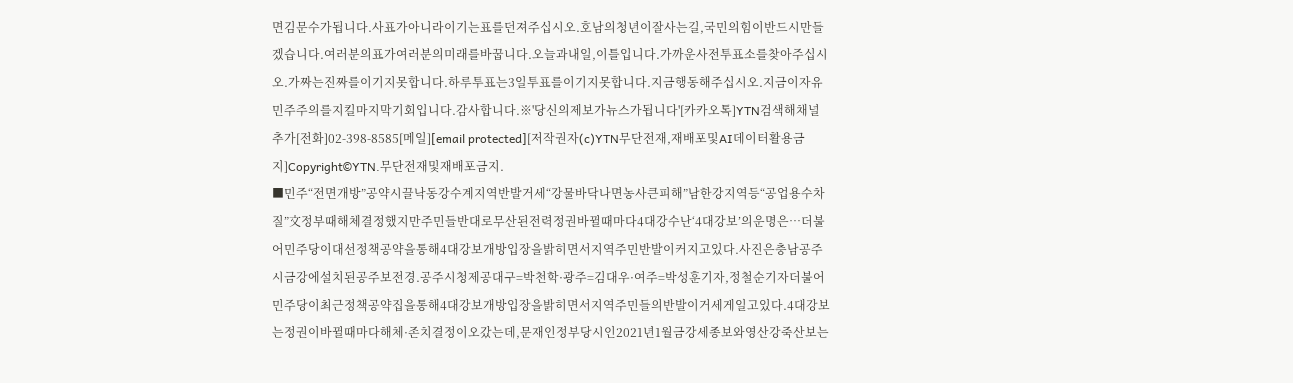면김문수가됩니다.사표가아니라이기는표를던져주십시오.호남의청년이잘사는길,국민의힘이반드시만들겠습니다.여러분의표가여러분의미래를바꿉니다.오늘과내일,이틀입니다.가까운사전투표소를찾아주십시오.가짜는진짜를이기지못합니다.하루투표는3일투표를이기지못합니다.지금행동해주십시오.지금이자유민주주의를지킬마지막기회입니다.감사합니다.※'당신의제보가뉴스가됩니다'[카카오톡]YTN검색해채널추가[전화]02-398-8585[메일][email protected][저작권자(c)YTN무단전재,재배포및AI데이터활용금지]Copyright©YTN.무단전재및재배포금지.
■민주“전면개방”공약시끌낙동강수계지역반발거세“강물바닥나면농사큰피해”남한강지역등“공업용수차질”文정부때해체결정했지만주민들반대로무산된전력정권바뀔때마다4대강수난‘4대강보’의운명은…더불어민주당이대선정책공약을통해4대강보개방입장을밝히면서지역주민반발이커지고있다.사진은충남공주시금강에설치된공주보전경.공주시청제공대구=박천학·광주=김대우·여주=박성훈기자,정철순기자더불어민주당이최근정책공약집을통해4대강보개방입장을밝히면서지역주민들의반발이거세게일고있다.4대강보는정권이바뀔때마다해체·존치결정이오갔는데,문재인정부당시인2021년1월금강세종보와영산강죽산보는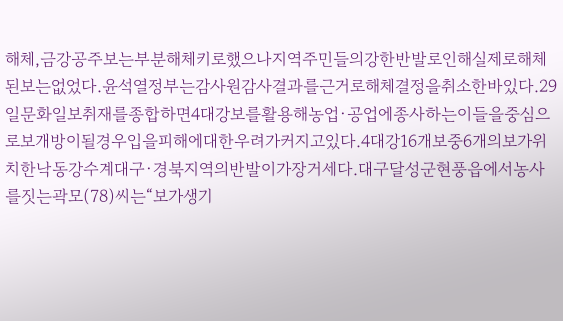해체,금강공주보는부분해체키로했으나지역주민들의강한반발로인해실제로해체된보는없었다.윤석열정부는감사원감사결과를근거로해체결정을취소한바있다.29일문화일보취재를종합하면4대강보를활용해농업·공업에종사하는이들을중심으로보개방이될경우입을피해에대한우려가커지고있다.4대강16개보중6개의보가위치한낙동강수계대구·경북지역의반발이가장거세다.대구달성군현풍읍에서농사를짓는곽모(78)씨는“보가생기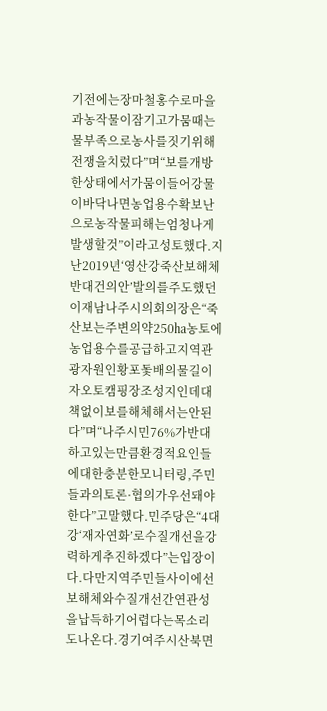기전에는장마철홍수로마을과농작물이잠기고가뭄때는물부족으로농사를짓기위해전쟁을치렀다”며“보를개방한상태에서가뭄이들어강물이바닥나면농업용수확보난으로농작물피해는엄청나게발생할것”이라고성토했다.지난2019년‘영산강죽산보해체반대건의안’발의를주도했던이재남나주시의회의장은“죽산보는주변의약250㏊농토에농업용수를공급하고지역관광자원인황포돛배의물길이자오토캠핑장조성지인데대책없이보를해체해서는안된다”며“나주시민76%가반대하고있는만큼환경적요인들에대한충분한모니터링,주민들과의토론·협의가우선돼야한다”고말했다.민주당은“4대강‘재자연화’로수질개선을강력하게추진하겠다”는입장이다.다만지역주민들사이에선보해체와수질개선간연관성을납득하기어렵다는목소리도나온다.경기여주시산북면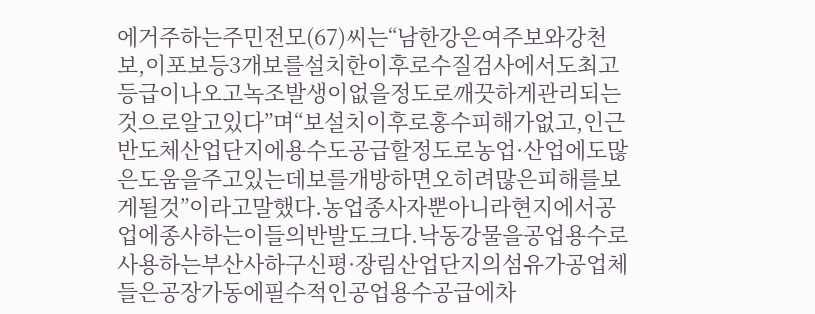에거주하는주민전모(67)씨는“남한강은여주보와강천보,이포보등3개보를설치한이후로수질검사에서도최고등급이나오고녹조발생이없을정도로깨끗하게관리되는것으로알고있다”며“보설치이후로홍수피해가없고,인근반도체산업단지에용수도공급할정도로농업·산업에도많은도움을주고있는데보를개방하면오히려많은피해를보게될것”이라고말했다.농업종사자뿐아니라현지에서공업에종사하는이들의반발도크다.낙동강물을공업용수로사용하는부산사하구신평·장림산업단지의섬유가공업체들은공장가동에필수적인공업용수공급에차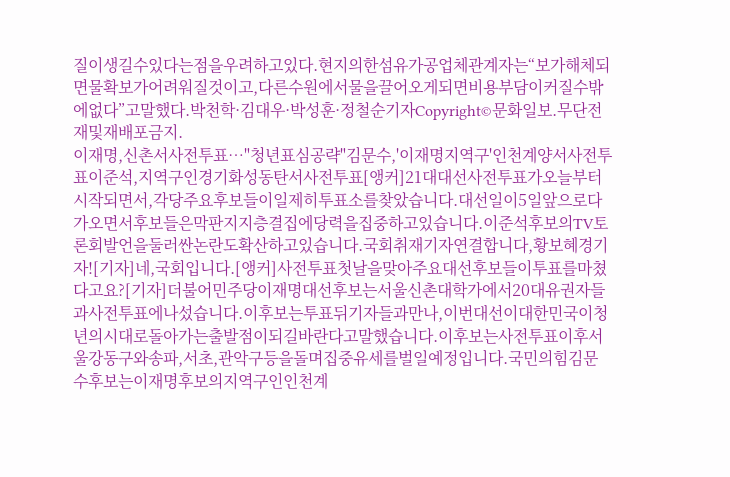질이생길수있다는점을우려하고있다.현지의한섬유가공업체관계자는“보가해체되면물확보가어려워질것이고,다른수원에서물을끌어오게되면비용부담이커질수밖에없다”고말했다.박천학·김대우·박성훈·정철순기자Copyright©문화일보.무단전재및재배포금지.
이재명,신촌서사전투표…"청년표심공략"김문수,'이재명지역구'인천계양서사전투표이준석,지역구인경기화성동탄서사전투표[앵커]21대대선사전투표가오늘부터시작되면서,각당주요후보들이일제히투표소를찾았습니다.대선일이5일앞으로다가오면서후보들은막판지지층결집에당력을집중하고있습니다.이준석후보의TV토론회발언을둘러싼논란도확산하고있습니다.국회취재기자연결합니다,황보혜경기자![기자]네,국회입니다.[앵커]사전투표첫날을맞아주요대선후보들이투표를마쳤다고요?[기자]더불어민주당이재명대선후보는서울신촌대학가에서20대유권자들과사전투표에나섰습니다.이후보는투표뒤기자들과만나,이번대선이대한민국이청년의시대로돌아가는출발점이되길바란다고말했습니다.이후보는사전투표이후서울강동구와송파,서초,관악구등을돌며집중유세를벌일예정입니다.국민의힘김문수후보는이재명후보의지역구인인천계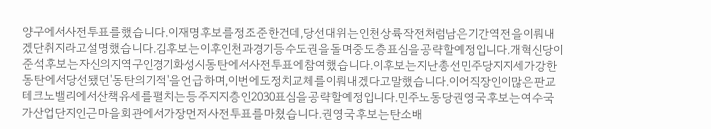양구에서사전투표를했습니다.이재명후보를정조준한건데,당선대위는인천상륙작전처럼남은기간역전을이뤄내겠단취지라고설명했습니다.김후보는이후인천과경기등수도권을돌며중도층표심을공략할예정입니다.개혁신당이준석후보는자신의지역구인경기화성시동탄에서사전투표에참여했습니다.이후보는지난총선민주당지지세가강한동탄에서당선됐던'동탄의기적'을언급하며,이번에도정치교체를이뤄내겠다고말했습니다.이어직장인이많은판교테크노밸리에서산책유세를펼치는등주지지층인2030표심을공략할예정입니다.민주노동당권영국후보는여수국가산업단지인근마을회관에서가장먼저사전투표를마쳤습니다.권영국후보는탄소배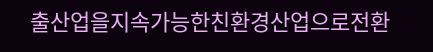출산업을지속가능한친환경산업으로전환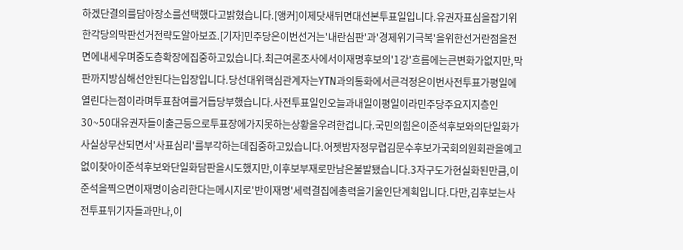하겠단결의를담아장소를선택했다고밝혔습니다.[앵커]이제닷새뒤면대선본투표일입니다.유권자표심을잡기위한각당의막판선거전략도알아보죠.[기자]민주당은이번선거는'내란심판'과'경제위기극복'을위한선거란점을전면에내세우며중도층확장에집중하고있습니다.최근여론조사에서이재명후보의'1강'흐름에는큰변화가없지만,막판까지방심해선안된다는입장입니다.당선대위핵심관계자는YTN과의통화에서큰걱정은이번사전투표가평일에열린다는점이라며투표참여를거듭당부했습니다.사전투표일인오늘과내일이평일이라민주당주요지지층인30~50대유권자들이출근등으로투표장에가지못하는상황을우려한겁니다.국민의힘은이준석후보와의단일화가사실상무산되면서'사표심리'를부각하는데집중하고있습니다.어젯밤자정무렵김문수후보가국회의원회관을예고없이찾아이준석후보와단일화담판을시도했지만,이후보부재로만남은불발됐습니다.3자구도가현실화된만큼,이준석을찍으면이재명이승리한다는메시지로'반이재명'세력결집에총력을기울인단계획입니다.다만,김후보는사전투표뒤기자들과만나,이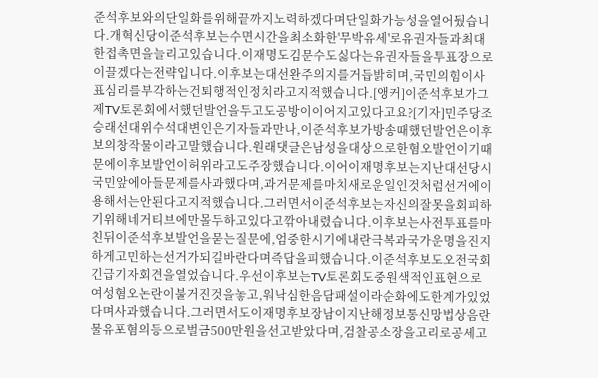준석후보와의단일화를위해끝까지노력하겠다며단일화가능성을열어뒀습니다.개혁신당이준석후보는수면시간을최소화한'무박유세'로유권자들과최대한접촉면을늘리고있습니다.이재명도김문수도싫다는유권자들을투표장으로이끌겠다는전략입니다.이후보는대선완주의지를거듭밝히며,국민의힘이사표심리를부각하는건퇴행적인정치라고지적했습니다.[앵커]이준석후보가그제TV토론회에서했던발언을두고도공방이이어지고있다고요?[기자]민주당조승래선대위수석대변인은기자들과만나,이준석후보가방송때했던발언은이후보의창작물이라고말했습니다.원래댓글은남성을대상으로한혐오발언이기때문에이후보발언이허위라고도주장했습니다.이어이재명후보는지난대선당시국민앞에아들문제를사과했다며,과거문제를마치새로운일인것처럼선거에이용해서는안된다고지적했습니다.그러면서이준석후보는자신의잘못을회피하기위해네거티브에만몰두하고있다고깎아내렸습니다.이후보는사전투표를마친뒤이준석후보발언을묻는질문에,엄중한시기에내란극복과국가운명을진지하게고민하는선거가되길바란다며즉답을피했습니다.이준석후보도오전국회긴급기자회견을열었습니다.우선이후보는TV토론회도중원색적인표현으로여성혐오논란이불거진것을놓고,워낙심한음담패설이라순화에도한계가있었다며사과했습니다.그러면서도이재명후보장남이지난해정보통신망법상음란물유포혐의등으로벌금500만원을선고받았다며,검찰공소장을고리로공세고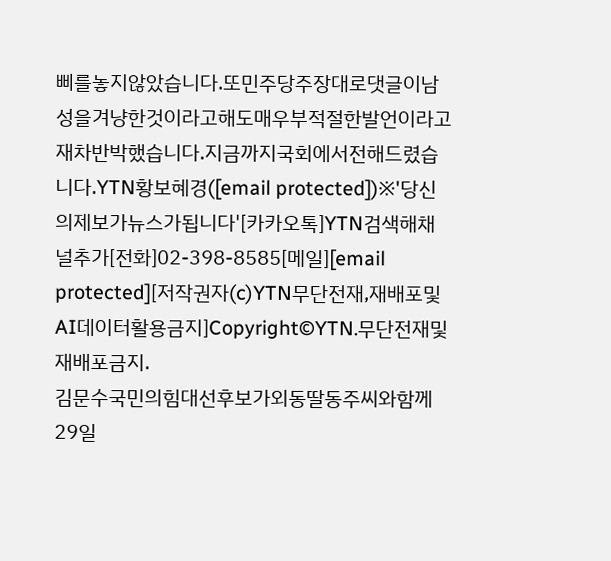삐를놓지않았습니다.또민주당주장대로댓글이남성을겨냥한것이라고해도매우부적절한발언이라고재차반박했습니다.지금까지국회에서전해드렸습니다.YTN황보혜경([email protected])※'당신의제보가뉴스가됩니다'[카카오톡]YTN검색해채널추가[전화]02-398-8585[메일][email protected][저작권자(c)YTN무단전재,재배포및AI데이터활용금지]Copyright©YTN.무단전재및재배포금지.
김문수국민의힘대선후보가외동딸동주씨와함께29일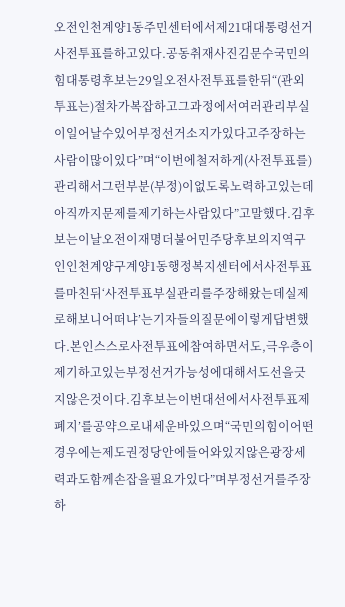오전인천계양1동주민센터에서제21대대통령선거사전투표를하고있다.공동취재사진김문수국민의힘대통령후보는29일오전사전투표를한뒤“(관외투표는)절차가복잡하고그과정에서여러관리부실이일어날수있어부정선거소지가있다고주장하는사람이많이있다”며“이번에철저하게(사전투표를)관리해서그런부분(부정)이없도록노력하고있는데아직까지문제를제기하는사람있다”고말했다.김후보는이날오전이재명더불어민주당후보의지역구인인천계양구계양1동행정복지센터에서사전투표를마친뒤‘사전투표부실관리를주장해왔는데실제로해보니어떠냐’는기자들의질문에이렇게답변했다.본인스스로사전투표에참여하면서도,극우층이제기하고있는부정선거가능성에대해서도선을긋지않은것이다.김후보는이번대선에서사전투표제폐지’를공약으로내세운바있으며“국민의힘이어떤경우에는제도권정당안에들어와있지않은광장세력과도함께손잡을필요가있다”며부정선거를주장하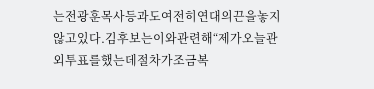는전광훈목사등과도여전히연대의끈을놓지않고있다.김후보는이와관련해“제가오늘관외투표를했는데절차가조금복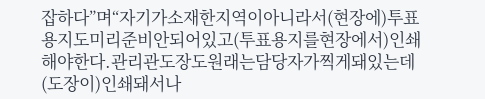잡하다”며“자기가소재한지역이아니라서(현장에)투표용지도미리준비안되어있고(투표용지를현장에서)인쇄해야한다.관리관도장도원래는담당자가찍게돼있는데(도장이)인쇄돼서나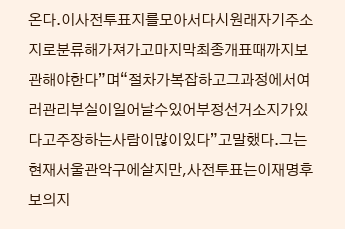온다.이사전투표지를모아서다시원래자기주소지로분류해가져가고마지막최종개표때까지보관해야한다”며“절차가복잡하고그과정에서여러관리부실이일어날수있어부정선거소지가있다고주장하는사람이많이있다”고말했다.그는현재서울관악구에살지만,사전투표는이재명후보의지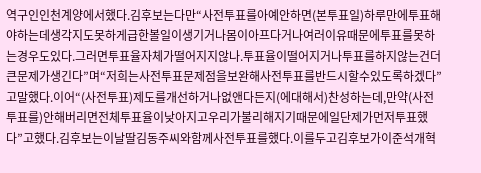역구인인천계양에서했다.김후보는다만“사전투표를아예안하면(본투표일)하루만에투표해야하는데생각지도못하게급한볼일이생기거나몸이아프다거나여러이유때문에투표를못하는경우도있다.그러면투표율자체가떨어지지않나.투표율이떨어지거나투표를하지않는건더큰문제가생긴다”며“저희는사전투표문제점을보완해사전투표를반드시할수있도록하겠다”고말했다.이어“(사전투표)제도를개선하거나없앤다든지(에대해서)찬성하는데,만약(사전투표를)안해버리면전체투표율이낮아지고우리가불리해지기때문에일단제가먼저투표했다”고했다.김후보는이날딸김동주씨와함께사전투표를했다.이를두고김후보가이준석개혁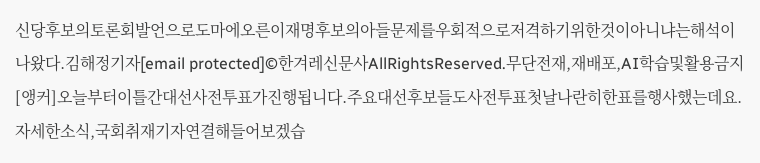신당후보의토론회발언으로도마에오른이재명후보의아들문제를우회적으로저격하기위한것이아니냐는해석이나왔다.김해정기자[email protected]©한겨레신문사AllRightsReserved.무단전재,재배포,AI학습및활용금지
[앵커]오늘부터이틀간대선사전투표가진행됩니다.주요대선후보들도사전투표첫날나란히한표를행사했는데요.자세한소식,국회취재기자연결해들어보겠습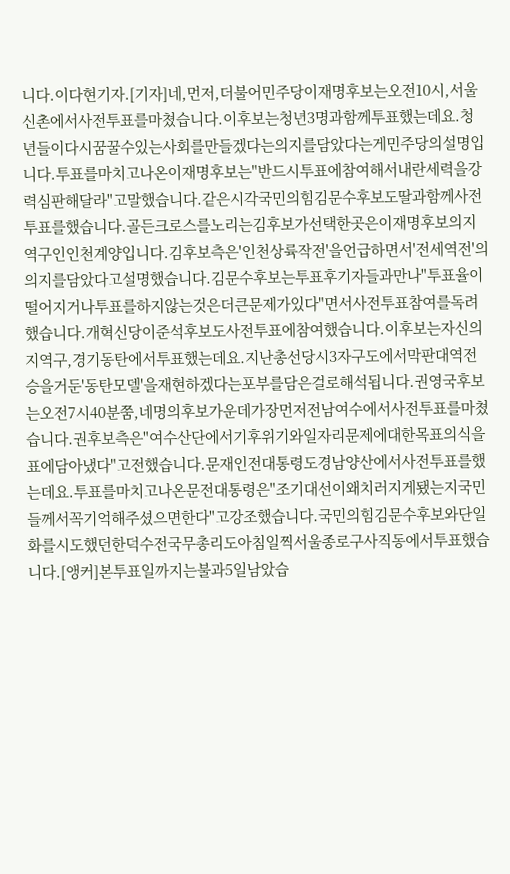니다.이다현기자.[기자]네,먼저,더불어민주당이재명후보는오전10시,서울신촌에서사전투표를마쳤습니다.이후보는청년3명과함께투표했는데요.청년들이다시꿈꿀수있는사회를만들겠다는의지를담았다는게민주당의설명입니다.투표를마치고나온이재명후보는"반드시투표에참여해서내란세력을강력심판해달라"고말했습니다.같은시각국민의힘김문수후보도딸과함께사전투표를했습니다.골든크로스를노리는김후보가선택한곳은이재명후보의지역구인인천계양입니다.김후보측은'인천상륙작전'을언급하면서'전세역전'의의지를담았다고설명했습니다.김문수후보는투표후기자들과만나"투표율이떨어지거나투표를하지않는것은더큰문제가있다"면서사전투표참여를독려했습니다.개혁신당이준석후보도사전투표에참여했습니다.이후보는자신의지역구,경기동탄에서투표했는데요.지난총선당시3자구도에서막판대역전승을거둔'동탄모델'을재현하겠다는포부를담은걸로해석됩니다.권영국후보는오전7시40분쭘,네명의후보가운데가장먼저전남여수에서사전투표를마쳤습니다.권후보측은"여수산단에서기후위기와일자리문제에대한목표의식을표에담아냈다"고전했습니다.문재인전대통령도경남양산에서사전투표를했는데요.투표를마치고나온문전대통령은"조기대선이왜치러지게됐는지국민들께서꼭기억해주셨으면한다"고강조했습니다.국민의힘김문수후보와단일화를시도했던한덕수전국무총리도아침일찍서울종로구사직동에서투표했습니다.[앵커]본투표일까지는불과5일남았습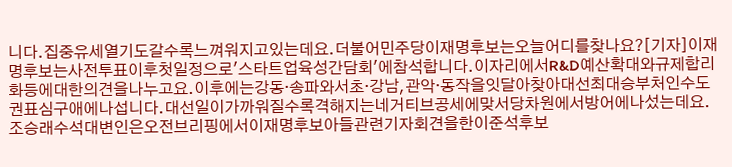니다.집중유세열기도갈수록느껴워지고있는데요.더불어민주당이재명후보는오늘어디를찾나요?[기자]이재명후보는사전투표이후첫일정으로'스타트업육성간담회'에참석합니다.이자리에서R&D예산확대와규제합리화등에대한의견을나누고요.이후에는강동·송파와서초·강남,관악·동작을잇달아찾아대선최대승부처인수도권표심구애에나섭니다.대선일이가까워질수록격해지는네거티브공세에맞서당차원에서방어에나섰는데요.조승래수석대변인은오전브리핑에서이재명후보아들관련기자회견을한이준석후보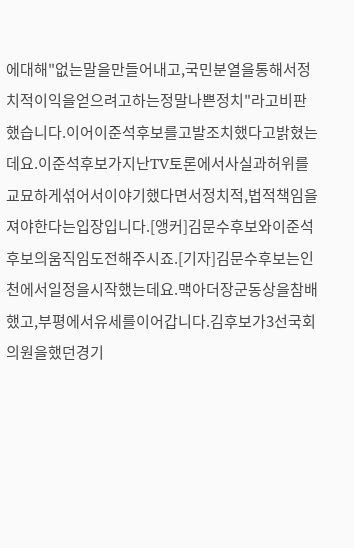에대해"없는말을만들어내고,국민분열을통해서정치적이익을얻으려고하는정말나쁜정치"라고비판했습니다.이어이준석후보를고발조치했다고밝혔는데요.이준석후보가지난TV토론에서사실과허위를교묘하게섞어서이야기했다면서정치적,법적책임을져야한다는입장입니다.[앵커]김문수후보와이준석후보의움직임도전해주시죠.[기자]김문수후보는인천에서일정을시작했는데요.맥아더장군동상을참배했고,부평에서유세를이어갑니다.김후보가3선국회의원을했던경기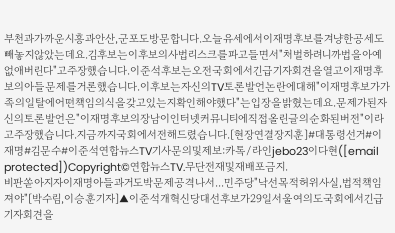부천과가까운시흥과안산,군포도방문합니다.오늘유세에서이재명후보를겨냥한공세도빼놓지않았는데요.김후보는이후보의사법리스크를파고들면서"처벌하려니까법을아예없애버린다"고주장했습니다.이준석후보는오전국회에서긴급기자회견을열고이재명후보의아들문제를거론했습니다.이후보는자신의TV토론발언논란에대해"이재명후보가가족의일탈에어떤책임의식을갖고있는지확인해야했다"는입장을밝혔는데요.문제가된자신의토론발언은"이재명후보의장남이인터넷커뮤니티에직접올린글의순화된버전"이라고주장했습니다.지금까지국회에서전해드렸습니다.[현장연결장지훈]#대통령선거#이재명#김문수#이준석연합뉴스TV기사문의및제보:카톡/라인jebo23이다현([email protected])Copyright©연합뉴스TV.무단전재및재배포금지.
비판쏟아지자이재명아들과거도박문제공격나서...민주당"낙선목적허위사실,법적책임져야"[박수림,이승훈기자]▲이준석개혁신당대선후보가29일서울여의도국회에서긴급기자회견을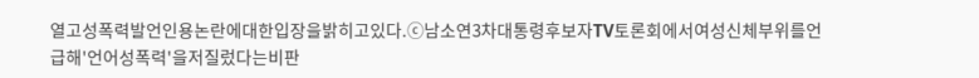열고성폭력발언인용논란에대한입장을밝히고있다.ⓒ남소연3차대통령후보자TV토론회에서여성신체부위를언급해'언어성폭력'을저질렀다는비판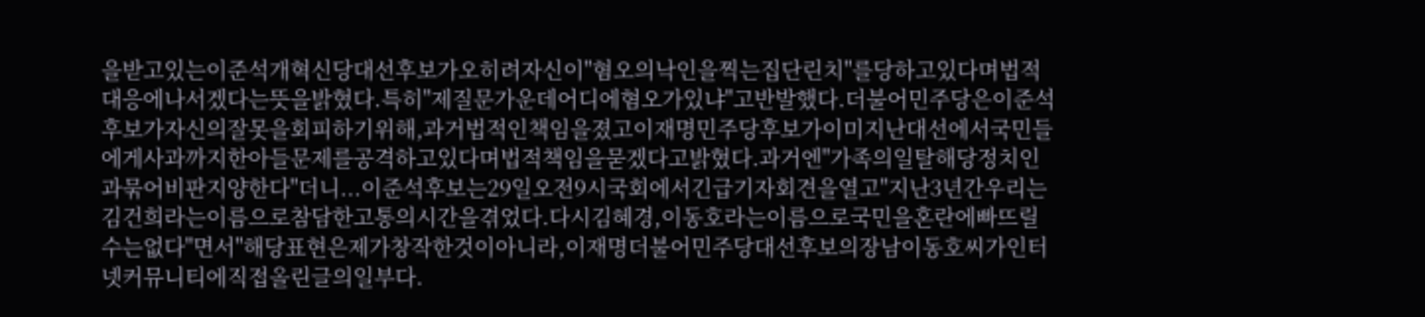을받고있는이준석개혁신당대선후보가오히려자신이"혐오의낙인을찍는집단린치"를당하고있다며법적대응에나서겠다는뜻을밝혔다.특히"제질문가운데어디에혐오가있냐"고반발했다.더불어민주당은이준석후보가자신의잘못을회피하기위해,과거법적인책임을졌고이재명민주당후보가이미지난대선에서국민들에게사과까지한아들문제를공격하고있다며법적책임을묻겠다고밝혔다.과거엔"가족의일탈해당정치인과묶어비판지양한다"더니...이준석후보는29일오전9시국회에서긴급기자회견을열고"지난3년간우리는김건희라는이름으로참담한고통의시간을겪었다.다시김혜경,이동호라는이름으로국민을혼란에빠뜨릴수는없다"면서"해당표현은제가창작한것이아니라,이재명더불어민주당대선후보의장남이동호씨가인터넷커뮤니티에직접올린글의일부다.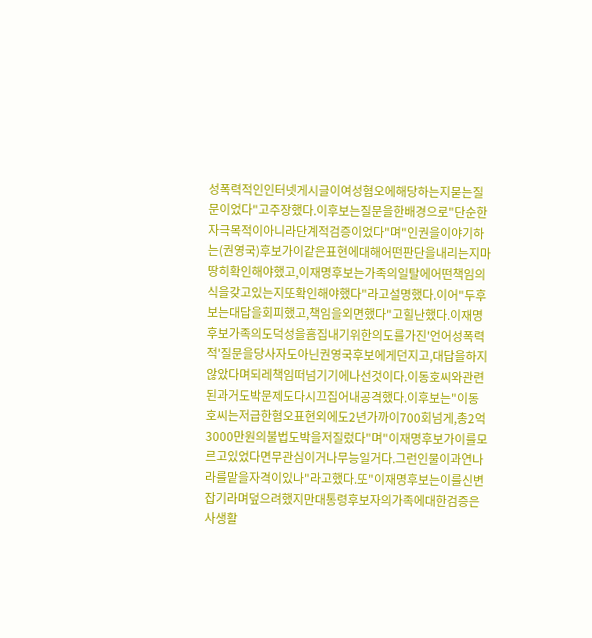성폭력적인인터넷게시글이여성혐오에해당하는지묻는질문이었다"고주장했다.이후보는질문을한배경으로"단순한자극목적이아니라단계적검증이었다"며"인권을이야기하는(권영국)후보가이같은표현에대해어떤판단을내리는지마땅히확인해야했고,이재명후보는가족의일탈에어떤책임의식을갖고있는지또확인해야했다"라고설명했다.이어"두후보는대답을회피했고,책임을외면했다"고힐난했다.이재명후보가족의도덕성을흠집내기위한의도를가진'언어성폭력적'질문을당사자도아닌권영국후보에게던지고,대답을하지않았다며되레책임떠넘기기에나선것이다.이동호씨와관련된과거도박문제도다시끄집어내공격했다.이후보는"이동호씨는저급한혐오표현외에도2년가까이700회넘게,총2억3000만원의불법도박을저질렀다"며"이재명후보가이를모르고있었다면무관심이거나무능일거다.그런인물이과연나라를맡을자격이있나"라고했다.또"이재명후보는이를신변잡기라며덮으려했지만대통령후보자의가족에대한검증은사생활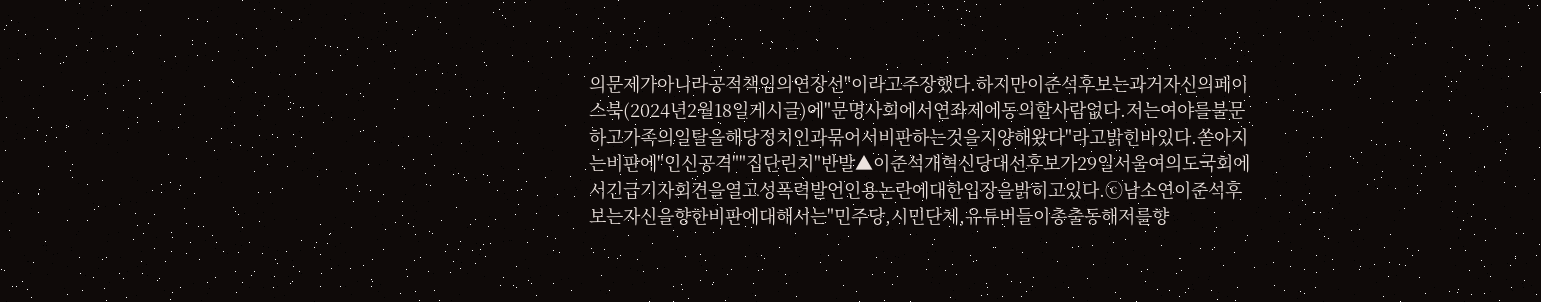의문제가아니라공적책임의연장선"이라고주장했다.하지만이준석후보는과거자신의페이스북(2024년2월18일게시글)에"문명사회에서연좌제에동의할사람없다.저는여야를불문하고가족의일탈을해당정치인과묶어서비판하는것을지양해왔다"라고밝힌바있다.쏟아지는비판에"인신공격""집단린치"반발▲이준석개혁신당대선후보가29일서울여의도국회에서긴급기자회견을열고성폭력발언인용논란에대한입장을밝히고있다.ⓒ남소연이준석후보는자신을향한비판에대해서는"민주당,시민단체,유튜버들이총출동해저를향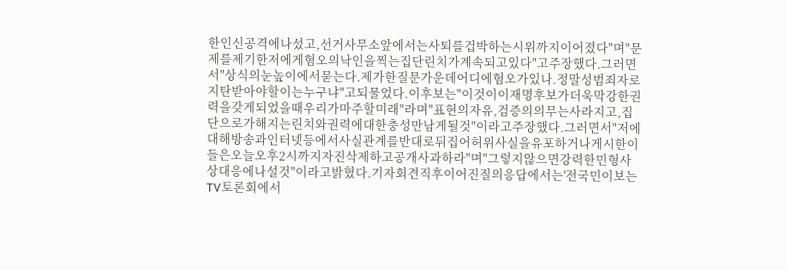한인신공격에나섰고,선거사무소앞에서는사퇴를겁박하는시위까지이어졌다"며"문제를제기한저에게혐오의낙인을찍는집단린치가계속되고있다"고주장했다.그러면서"상식의눈높이에서묻는다.제가한질문가운데어디에혐오가있나.정말성범죄자로지탄받아야할이는누구냐"고되물었다.이후보는"이것이이재명후보가더욱막강한권력을갖게되었을때우리가마주할미래"라며"표현의자유,검증의의무는사라지고,집단으로가해지는린치와권력에대한충성만남게될것"이라고주장했다.그러면서"저에대해방송과인터넷등에서사실관계를반대로뒤집어허위사실을유포하거나게시한이들은오늘오후2시까지자진삭제하고공개사과하라"며"그렇지않으면강력한민형사상대응에나설것"이라고밝혔다.기자회견직후이어진질의응답에서는'전국민이보는TV토론회에서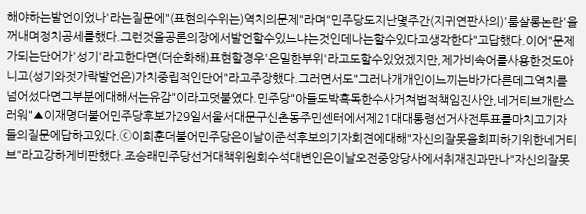해야하는발언이었나'라는질문에"(표현의수위는)역치의문제"라며"민주당도지난몇주간(지귀연판사의)'룸살롱논란'을꺼내며정치공세를했다.그런것을공론의장에서발언할수있느냐는것인데나는할수있다고생각한다"고답했다.이어"문제가되는단어가'성기'라고한다면(더순화해)표현할경우'은밀한부위'라고도할수있었겠지만,제가비속어를사용한것도아니고(성기와젓가락발언은)가치중립적인단어"라고주장했다.그러면서도"그러나개개인이느끼는바가다른데그역치를넘어섰다면그부분에대해서는유감"이라고덧붙였다.민주당"아들도박혹독한수사거쳐법적책임진사안,네거티브개탄스러워"▲이재명더불어민주당후보가29일서울서대문구신촌동주민센터에서제21대대통령선거사전투표를마치고기자들의질문에답하고있다.ⓒ이희훈더불어민주당은이날이준석후보의기자회견에대해"자신의잘못을회피하기위한네거티브"라고강하게비판했다.조승래민주당선거대책위원회수석대변인은이날오전중앙당사에서취재진과만나"자신의잘못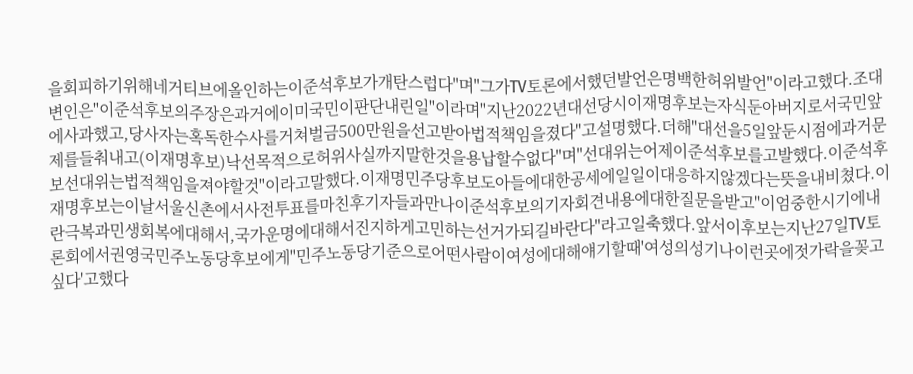을회피하기위해네거티브에올인하는이준석후보가개탄스럽다"며"그가TV토론에서했던발언은명백한허위발언"이라고했다.조대변인은"이준석후보의주장은과거에이미국민이판단내린일"이라며"지난2022년대선당시이재명후보는자식둔아버지로서국민앞에사과했고,당사자는혹독한수사를거쳐벌금500만원을선고받아법적책임을졌다"고설명했다.더해"대선을5일앞둔시점에과거문제를들춰내고(이재명후보)낙선목적으로허위사실까지말한것을용납할수없다"며"선대위는어제이준석후보를고발했다.이준석후보선대위는법적책임을져야할것"이라고말했다.이재명민주당후보도아들에대한공세에일일이대응하지않겠다는뜻을내비쳤다.이재명후보는이날서울신촌에서사전투표를마친후기자들과만나이준석후보의기자회견내용에대한질문을받고"이엄중한시기에내란극복과민생회복에대해서,국가운명에대해서진지하게고민하는선거가되길바란다"라고일축했다.앞서이후보는지난27일TV토론회에서권영국민주노동당후보에게"민주노동당기준으로어떤사람이여성에대해얘기할때'여성의성기나이런곳에젓가락을꽂고싶다'고했다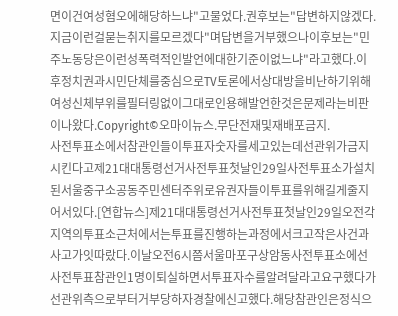면이건여성혐오에해당하느냐"고물었다.권후보는"답변하지않겠다.지금이런걸묻는취지를모르겠다"며답변을거부했으나이후보는"민주노동당은이런성폭력적인발언에대한기준이없느냐"라고했다.이후정치권과시민단체를중심으로TV토론에서상대방을비난하기위해여성신체부위를필터링없이그대로인용해발언한것은문제라는비판이나왔다.Copyright©오마이뉴스.무단전재및재배포금지.
사전투표소에서참관인들이투표자숫자를세고있는데선관위가금지시킨다고제21대대통령선거사전투표첫날인29일사전투표소가설치된서울중구소공동주민센터주위로유권자들이투표를위해길게줄지어서있다.[연합뉴스]제21대대통령선거사전투표첫날인29일오전각지역의투표소근처에서는투표를진행하는과정에서크고작은사건과사고가잇따랐다.이날오전6시쯤서울마포구상암동사전투표소에선사전투표참관인1명이퇴실하면서투표자수를알려달라고요구했다가선관위측으로부터거부당하자경찰에신고했다.해당참관인은정식으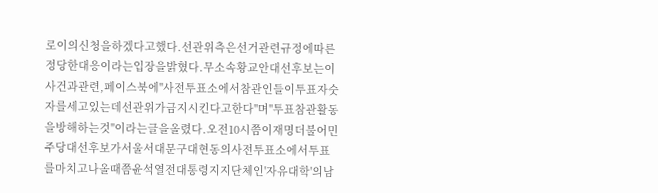로이의신청을하겠다고했다.선관위측은선거관련규정에따른정당한대응이라는입장을밝혔다.무소속황교안대선후보는이사건과관련,페이스북에"사전투표소에서참관인들이투표자숫자를세고있는데선관위가금지시킨다고한다"며"투표참관활동을방해하는것"이라는글을올렸다.오전10시쯤이재명더불어민주당대선후보가서울서대문구대현동의사전투표소에서투표를마치고나올때쯤윤석열전대통령지지단체인'자유대학'의남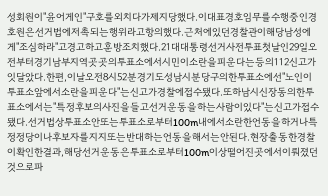성회원이"윤어게인"구호를외치다가제지당했다.이대표경호임무를수행중인경호원은선거법에저촉되는행위라고항의했다.근처에있던경찰관이해당남성에게"조심하라"고경고하고훈방조치했다.21대대통령선거사전투표첫날인29일오전부터경기남부지역곳곳의투표소에서시민이소란을피운다는등의112신고가잇달았다.한편,이날오전8시52분경기도성남시분당구의한투표소에선"노인이투표소앞에서소란을피운다"는신고가경찰에접수됐다.또하남시신장동의한투표소에서는"특정후보의사진을들고선거운동을하는사람이있다"는신고가접수됐다.선거법상투표소안또는투표소로부터100m내에서소란한언동을하거나특정정당이나후보자를지지또는반대하는언동을해서는안된다.현장출동한경찰이확인한결과,해당선거운동은투표소로부터100m이상떨어진곳에서이뤄졌던것으로파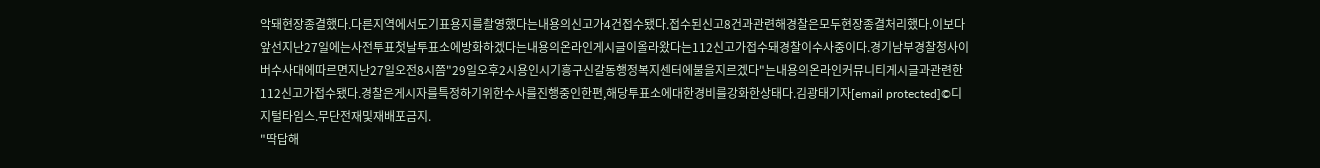악돼현장종결했다.다른지역에서도기표용지를촬영했다는내용의신고가4건접수됐다.접수된신고8건과관련해경찰은모두현장종결처리했다.이보다앞선지난27일에는사전투표첫날투표소에방화하겠다는내용의온라인게시글이올라왔다는112신고가접수돼경찰이수사중이다.경기남부경찰청사이버수사대에따르면지난27일오전8시쯤"29일오후2시용인시기흥구신갈동행정복지센터에불을지르겠다"는내용의온라인커뮤니티게시글과관련한112신고가접수됐다.경찰은게시자를특정하기위한수사를진행중인한편,해당투표소에대한경비를강화한상태다.김광태기자[email protected]©디지털타임스.무단전재및재배포금지.
"딱답해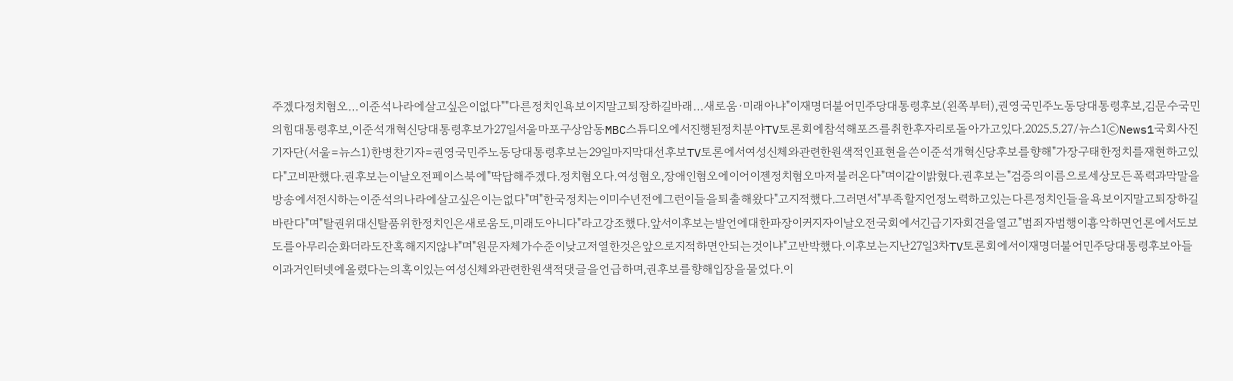주겠다정치혐오…이준석나라에살고싶은이없다""다른정치인욕보이지말고퇴장하길바래…새로움·미래아냐"이재명더불어민주당대통령후보(왼쪽부터),권영국민주노동당대통령후보,김문수국민의힘대통령후보,이준석개혁신당대통령후보가27일서울마포구상암동MBC스튜디오에서진행된정치분야TV토론회에참석해포즈를취한후자리로돌아가고있다.2025.5.27/뉴스1ⓒNews1국회사진기자단(서울=뉴스1)한병찬기자=권영국민주노동당대통령후보는29일마지막대선후보TV토론에서여성신체와관련한원색적인표현을쓴이준석개혁신당후보를향해"가장구태한정치를재현하고있다"고비판했다.권후보는이날오전페이스북에"딱답해주겠다.정치혐오다.여성혐오,장애인혐오에이어이젠정치혐오마저불러온다"며이같이밝혔다.권후보는"검증의이름으로세상모든폭력과막말을방송에서전시하는이준석의나라에살고싶은이는없다"며"한국정치는이미수년전에그런이들을퇴출해왔다"고지적했다.그러면서"부족할지언정노력하고있는다른정치인들을욕보이지말고퇴장하길바란다"며"탈권위대신탈품위한정치인은새로움도,미래도아니다"라고강조했다.앞서이후보는발언에대한파장이커지자이날오전국회에서긴급기자회견을열고"범죄자범행이흉악하면언론에서도보도를아무리순화더라도잔혹해지지않냐"며"원문자체가수준이낮고저열한것은앞으로지적하면안되는것이냐"고반박했다.이후보는지난27일3차TV토론회에서이재명더불어민주당대통령후보아들이과거인터넷에올렸다는의혹이있는여성신체와관련한원색적댓글을언급하며,권후보를향해입장을물었다.이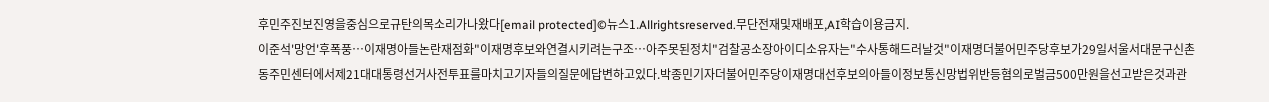후민주진보진영을중심으로규탄의목소리가나왔다[email protected]©뉴스1.Allrightsreserved.무단전재및재배포,AI학습이용금지.
이준석'망언'후폭풍…이재명아들논란재점화"이재명후보와연결시키려는구조…아주못된정치"검찰공소장아이디소유자는"수사통해드러날것"이재명더불어민주당후보가29일서울서대문구신촌동주민센터에서제21대대통령선거사전투표를마치고기자들의질문에답변하고있다.박종민기자더불어민주당이재명대선후보의아들이정보통신망법위반등혐의로벌금500만원을선고받은것과관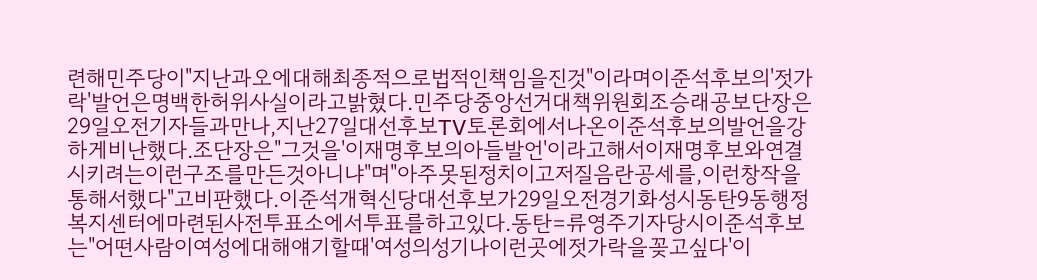련해민주당이"지난과오에대해최종적으로법적인책임을진것"이라며이준석후보의'젓가락'발언은명백한허위사실이라고밝혔다.민주당중앙선거대책위원회조승래공보단장은29일오전기자들과만나,지난27일대선후보TV토론회에서나온이준석후보의발언을강하게비난했다.조단장은"그것을'이재명후보의아들발언'이라고해서이재명후보와연결시키려는이런구조를만든것아니냐"며"아주못된정치이고저질음란공세를,이런창작을통해서했다"고비판했다.이준석개혁신당대선후보가29일오전경기화성시동탄9동행정복지센터에마련된사전투표소에서투표를하고있다.동탄=류영주기자당시이준석후보는"어떤사람이여성에대해얘기할때'여성의성기나이런곳에젓가락을꽂고싶다'이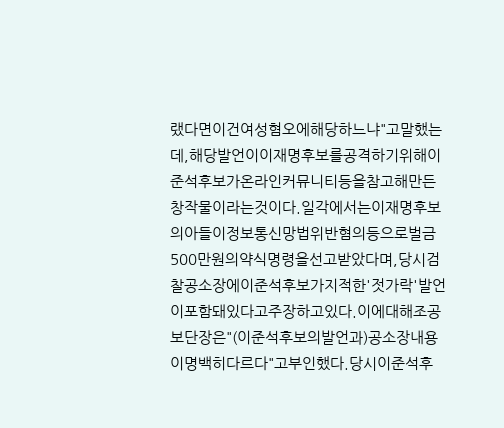랬다면이건여성혐오에해당하느냐"고말했는데,해당발언이이재명후보를공격하기위해이준석후보가온라인커뮤니티등을참고해만든창작물이라는것이다.일각에서는이재명후보의아들이정보통신망법위반혐의등으로벌금500만원의약식명령을선고받았다며,당시검찰공소장에이준석후보가지적한'젓가락'발언이포함돼있다고주장하고있다.이에대해조공보단장은"(이준석후보의발언과)공소장내용이명백히다르다"고부인했다.당시이준석후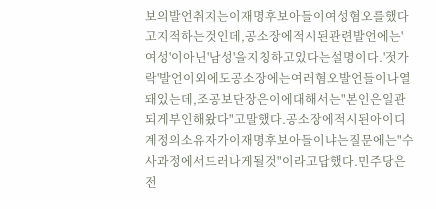보의발언취지는이재명후보아들이여성혐오를했다고지적하는것인데,공소장에적시된관련발언에는'여성'이아닌'남성'을지칭하고있다는설명이다.'젓가락'발언이외에도공소장에는여러혐오발언들이나열돼있는데,조공보단장은이에대해서는"본인은일관되게부인해왔다"고말했다.공소장에적시된아이디계정의소유자가이재명후보아들이냐는질문에는"수사과정에서드러나게될것"이라고답했다.민주당은전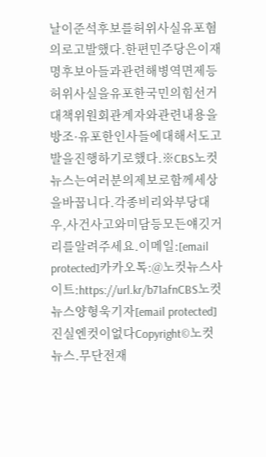날이준석후보를허위사실유포혐의로고발했다.한편민주당은이재명후보아들과관련해병역면제등허위사실을유포한국민의힘선거대책위원회관계자와관련내용을방조·유포한인사들에대해서도고발을진행하기로했다.※CBS노컷뉴스는여러분의제보로함께세상을바꿉니다.각종비리와부당대우,사건사고와미담등모든얘깃거리를알려주세요.이메일:[email protected]카카오톡:@노컷뉴스사이트:https://url.kr/b71afnCBS노컷뉴스양형욱기자[email protected]진실엔컷이없다Copyright©노컷뉴스.무단전재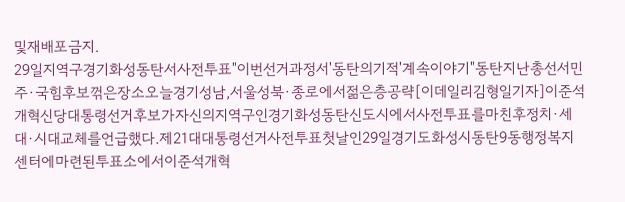및재배포금지.
29일지역구경기화성동탄서사전투표"이번선거과정서'동탄의기적'계속이야기"동탄지난총선서민주·국힘후보꺾은장소오늘경기성남,서울성북·종로에서젊은층공략[이데일리김형일기자]이준석개혁신당대통령선거후보가자신의지역구인경기화성동탄신도시에서사전투표를마친후정치·세대·시대교체를언급했다.제21대대통령선거사전투표첫날인29일경기도화성시동탄9동행정복지센터에마련된투표소에서이준석개혁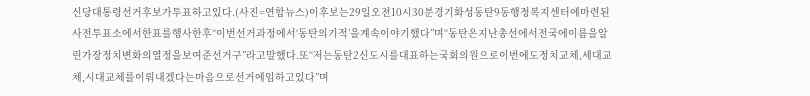신당대통령선거후보가투표하고있다.(사진=연합뉴스)이후보는29일오전10시30분경기화성동탄9동행정복지센터에마련된사전투표소에서한표를행사한후“이번선거과정에서‘동탄의기적’을계속이야기했다”며“동탄은지난총선에서전국에이름을알린가장정치변화의열정을보여준선거구”라고말했다.또“저는동탄2신도시를대표하는국회의원으로이번에도정치교체,세대교체,시대교체를이뤄내겠다는마음으로선거에임하고있다”며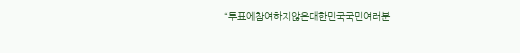“투표에참여하지않은대한민국국민여러분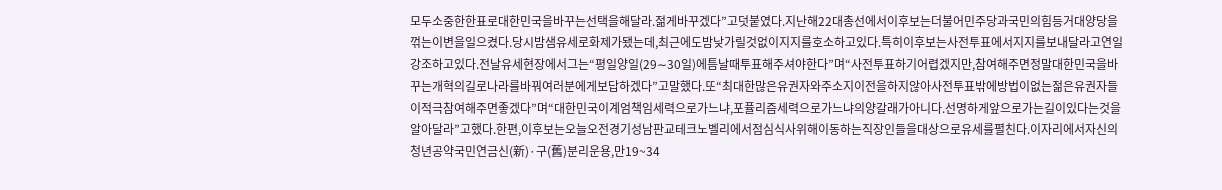모두소중한한표로대한민국을바꾸는선택을해달라.젊게바꾸겠다”고덧붙였다.지난해22대총선에서이후보는더불어민주당과국민의힘등거대양당을꺾는이변을일으켰다.당시밤샘유세로화제가됐는데,최근에도밤낮가릴것없이지지를호소하고있다.특히이후보는사전투표에서지지를보내달라고연일강조하고있다.전날유세현장에서그는“평일양일(29∼30일)에틈날때투표해주셔야한다”며“사전투표하기어렵겠지만,참여해주면정말대한민국을바꾸는개혁의길로나라를바꿔여러분에게보답하겠다”고말했다.또“최대한많은유권자와주소지이전을하지않아사전투표밖에방법이없는젊은유권자들이적극참여해주면좋겠다”며“대한민국이계엄책임세력으로가느냐,포퓰리즘세력으로가느냐의양갈래가아니다.선명하게앞으로가는길이있다는것을알아달라”고했다.한편,이후보는오늘오전경기성남판교테크노벨리에서점심식사위해이동하는직장인들을대상으로유세를펼친다.이자리에서자신의청년공약국민연금신(新)·구(舊)분리운용,만19~34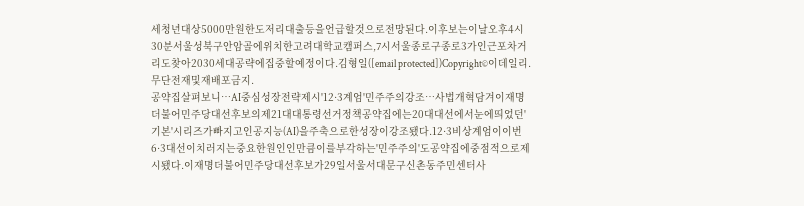세청년대상5000만원한도저리대출등을언급할것으로전망된다.이후보는이날오후4시30분서울성북구안암골에위치한고려대학교캠퍼스,7시서울종로구종로3가인근포차거리도찾아2030세대공략에집중할예정이다.김형일([email protected])Copyright©이데일리.무단전재및재배포금지.
공약집살펴보니…AI중심성장전략제시'12·3계엄'민주주의강조…사법개혁담겨이재명더불어민주당대선후보의제21대대통령선거정책공약집에는20대대선에서눈에띄었던'기본'시리즈가빠지고인공지능(AI)을주축으로한성장이강조됐다.12·3비상계엄이이번6·3대선이치러지는중요한원인인만큼이를부각하는'민주주의'도공약집에중점적으로제시됐다.이재명더불어민주당대선후보가29일서울서대문구신촌동주민센터사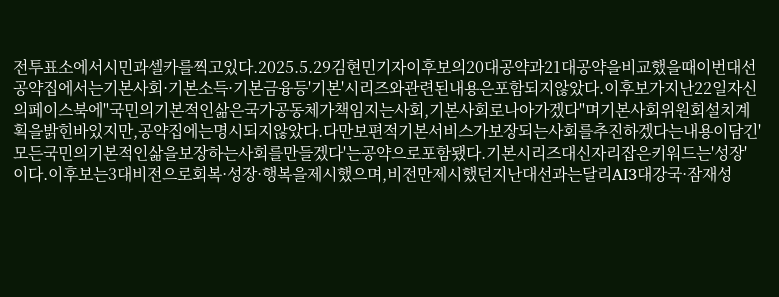전투표소에서시민과셀카를찍고있다.2025.5.29김현민기자이후보의20대공약과21대공약을비교했을때이번대선공약집에서는기본사회·기본소득·기본금융등'기본'시리즈와관련된내용은포함되지않았다.이후보가지난22일자신의페이스북에"국민의기본적인삶은국가공동체가책임지는사회,기본사회로나아가겠다"며기본사회위원회설치계획을밝힌바있지만,공약집에는명시되지않았다.다만보편적기본서비스가보장되는사회를추진하겠다는내용이담긴'모든국민의기본적인삶을보장하는사회를만들겠다'는공약으로포함됐다.기본시리즈대신자리잡은키워드는'성장'이다.이후보는3대비전으로회복·성장·행복을제시했으며,비전만제시했던지난대선과는달리AI3대강국·잠재성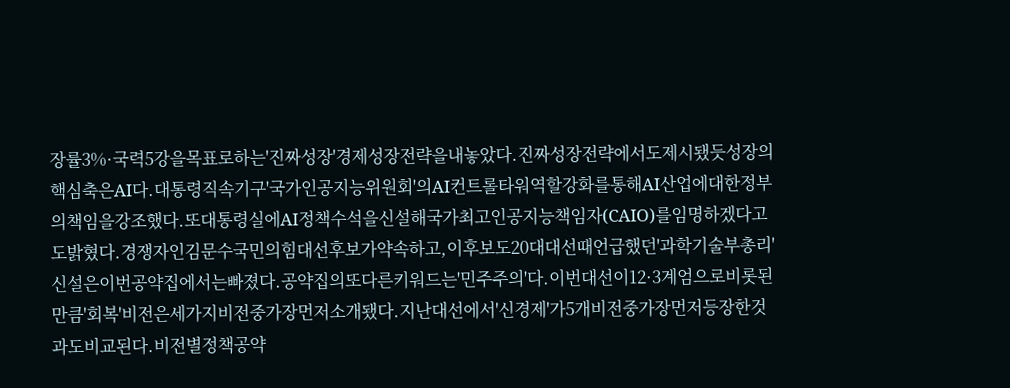장률3%·국력5강을목표로하는'진짜성장'경제성장전략을내놓았다.진짜성장전략에서도제시됐듯성장의핵심축은AI다.대통령직속기구'국가인공지능위원회'의AI컨트롤타워역할강화를통해AI산업에대한정부의책임을강조했다.또대통령실에AI정책수석을신설해국가최고인공지능책임자(CAIO)를임명하겠다고도밝혔다.경쟁자인김문수국민의힘대선후보가약속하고,이후보도20대대선때언급했던'과학기술부총리'신설은이번공약집에서는빠졌다.공약집의또다른키워드는'민주주의'다.이번대선이12·3계엄으로비롯된만큼'회복'비전은세가지비전중가장먼저소개됐다.지난대선에서'신경제'가5개비전중가장먼저등장한것과도비교된다.비전별정책공약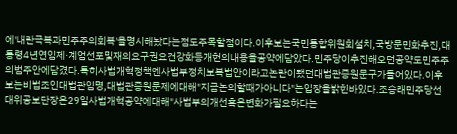에'내란극복과민주주의회복'을명시해놨다는점도주목할점이다.이후보는국민통합위원회설치,국방문민화추진,대통령4년연임제·계엄선포및재의요구권요건강화등개헌의내용을공약에담았다.민주당이추진해오던공약도민주주의범주안에담겼다.특히사법개혁정책엔사법부정치보복법안이라고논란이됐던대법관증원문구가들어있다.이후보는비법조인대법관임명,대법관증원문제에대해"지금논의할때가아니다"는입장을밝힌바있다.조승래민주당선대위공보단장은29일사법개혁공약에대해"사법부의개선혹은변화가필요하다는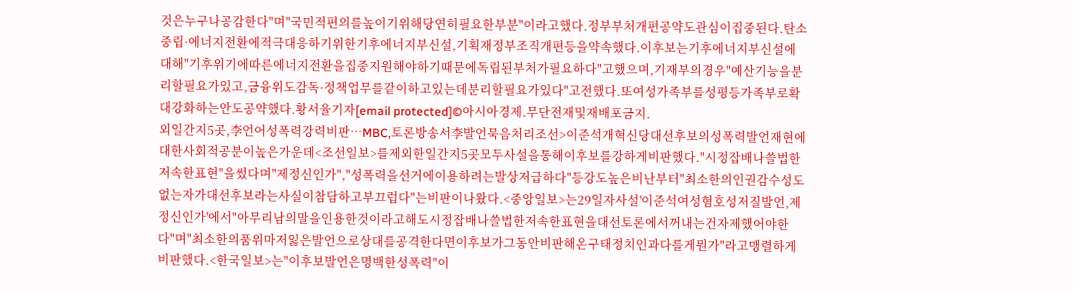것은누구나공감한다"며"국민적편의를높이기위해당연히필요한부분"이라고했다.정부부처개편공약도관심이집중된다.탄소중립·에너지전환에적극대응하기위한기후에너지부신설,기획재정부조직개편등을약속했다.이후보는기후에너지부신설에대해"기후위기에따른에너지전환을집중지원해야하기때문에독립된부처가필요하다"고했으며,기재부의경우"예산기능을분리할필요가있고,금융위도감독·정책업무를같이하고있는데분리할필요가있다"고전했다.또여성가족부를성평등가족부로확대강화하는안도공약했다.황서율기자[email protected]©아시아경제.무단전재및재배포금지.
외일간지5곳,李언어성폭력강력비판…MBC,토론방송서李발언묵음처리조선>이준석개혁신당대선후보의성폭력발언재현에대한사회적공분이높은가운데<조선일보>를제외한일간지5곳모두사설을통해이후보를강하게비판했다."시정잡배나쓸법한저속한표현"을썼다며"제정신인가","성폭력을선거에이용하려는발상저급하다"등강도높은비난부터"최소한의인권감수성도없는자가대선후보라는사실이참담하고부끄럽다"는비판이나왔다.<중앙일보>는29일자사설'이준석여성혐호성저질발언,제정신인가'에서"아무리남의말을인용한것이라고해도시정잡배나쓸법한저속한표현을대선토론에서꺼내는건자제했어야한다"며"최소한의품위마저잃은발언으로상대를공격한다면이후보가그동안비판해온구태정치인과다를게뭔가"라고맹렬하게비판했다.<한국일보>는"이후보발언은명백한성폭력"이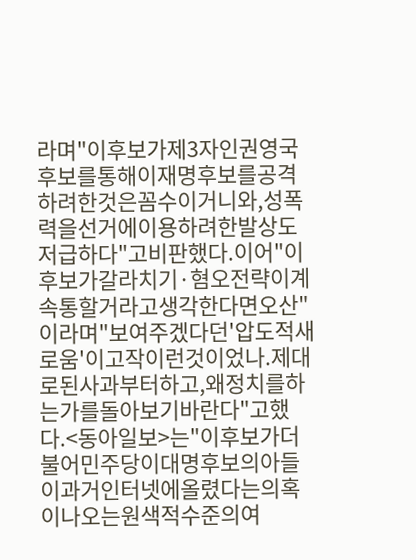라며"이후보가제3자인권영국후보를통해이재명후보를공격하려한것은꼼수이거니와,성폭력을선거에이용하려한발상도저급하다"고비판했다.이어"이후보가갈라치기·혐오전략이계속통할거라고생각한다면오산"이라며"보여주겠다던'압도적새로움'이고작이런것이었나.제대로된사과부터하고,왜정치를하는가를돌아보기바란다"고했다.<동아일보>는"이후보가더불어민주당이대명후보의아들이과거인터넷에올렸다는의혹이나오는원색적수준의여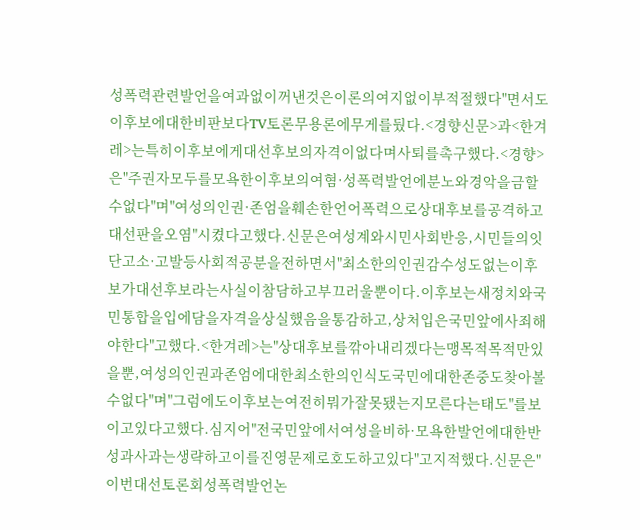성폭력관련발언을여과없이꺼낸것은이론의여지없이부적절했다"면서도이후보에대한비판보다TV토론무용론에무게를뒀다.<경향신문>과<한겨레>는특히이후보에게대선후보의자격이없다며사퇴를촉구했다.<경향>은"주권자모두를모욕한이후보의여혐·성폭력발언에분노와경악을금할수없다"며"여성의인권·존엄을훼손한언어폭력으로상대후보를공격하고대선판을오염"시켰다고했다.신문은여성계와시민사회반응,시민들의잇단고소·고발등사회적공분을전하면서"최소한의인권감수성도없는이후보가대선후보라는사실이참담하고부끄러울뿐이다.이후보는새정치와국민통합을입에담을자격을상실했음을통감하고,상처입은국민앞에사죄해야한다"고했다.<한겨레>는"상대후보를깎아내리겠다는맹목적목적만있을뿐,여성의인권과존엄에대한최소한의인식도국민에대한존중도찾아볼수없다"며"그럼에도이후보는여전히뭐가잘못됐는지모른다는태도"를보이고있다고했다.심지어"전국민앞에서여성을비하·모욕한발언에대한반성과사과는생략하고이를진영문제로호도하고있다"고지적했다.신문은"이번대선토론회성폭력발언논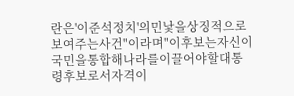란은'이준석정치'의민낯을상징적으로보여주는사건"이라며"이후보는자신이국민을통합해나라를이끌어야할대통령후보로서자격이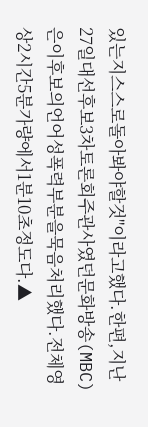있는지스스로돌아봐야할것"이라고했다.한편,지난27일대선후보3차토론회주관사였던문화방송(MBC)은이후보의언어성폭력부분을묵음처리했다.전체영상2시간5분가량에서1분10초정도다.▲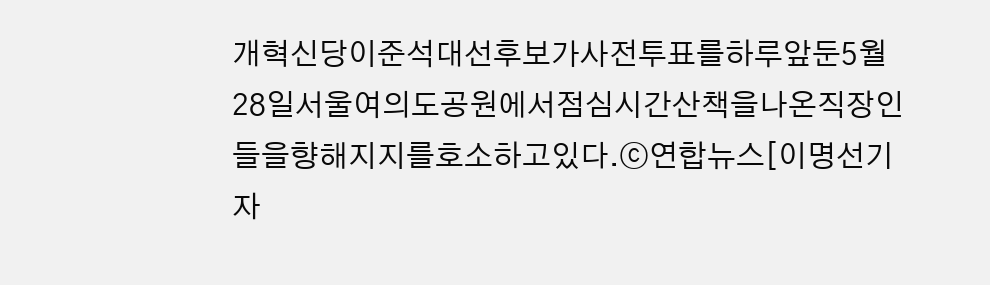개혁신당이준석대선후보가사전투표를하루앞둔5월28일서울여의도공원에서점심시간산책을나온직장인들을향해지지를호소하고있다.ⓒ연합뉴스[이명선기자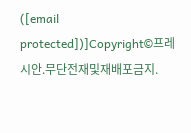([email protected])]Copyright©프레시안.무단전재및재배포금지.